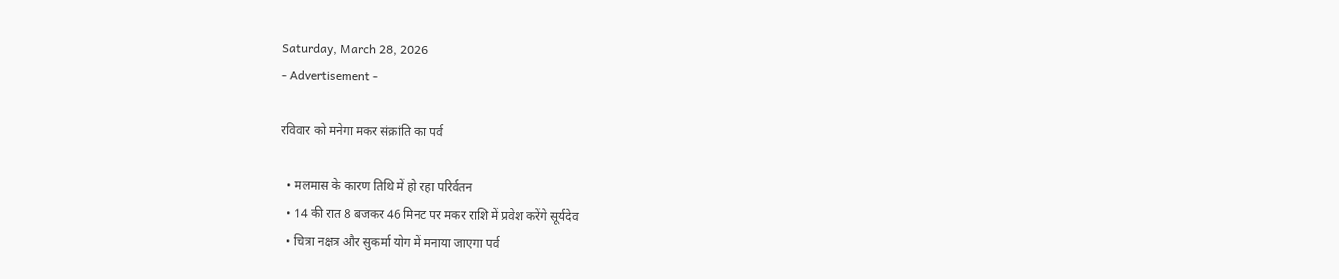Saturday, March 28, 2026
- Advertisement -

रविवार को मनेगा मकर संक्रांति का पर्व

  • मलमास के कारण तिथि में हो रहा परिर्वतन
  • 14 की रात 8 बजकर 46 मिनट पर मकर राशि में प्रवेश करेंगे सूर्यदेव
  • चित्रा नक्षत्र और सुकर्मा योग में मनाया जाएगा पर्व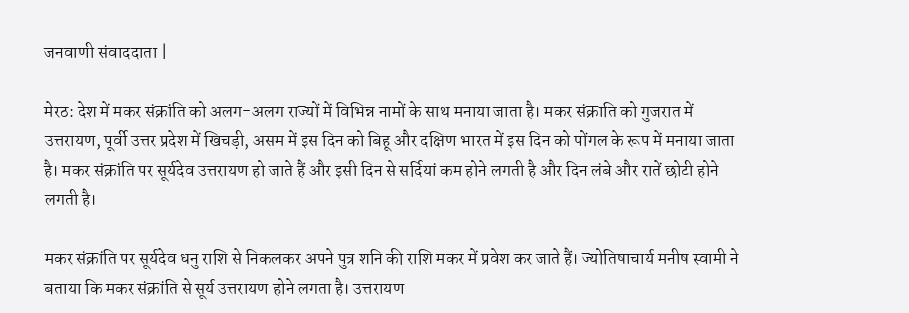जनवाणी संवाददाता |

मेरठ: देश में मकर संक्रांति को अलग-अलग राज्यों में विभिन्न नामों के साथ मनाया जाता है। मकर संक्राति को गुजरात में उत्तरायण, पूर्वी उत्तर प्रदेश में खिचड़ी, असम में इस दिन को बिहू और दक्षिण भारत में इस दिन को पोंगल के रूप में मनाया जाता है। मकर संक्रांति पर सूर्यदेव उत्तरायण हो जाते हैं और इसी दिन से सर्दियां कम होने लगती है और दिन लंबे और रातें छोटी होने लगती है।

मकर संक्रांति पर सूर्यदेव धनु राशि से निकलकर अपने पुत्र शनि की राशि मकर में प्रवेश कर जाते हैं। ज्योतिषाचार्य मनीष स्वामी ने बताया कि मकर संक्रांति से सूर्य उत्तरायण होने लगता है। उत्तरायण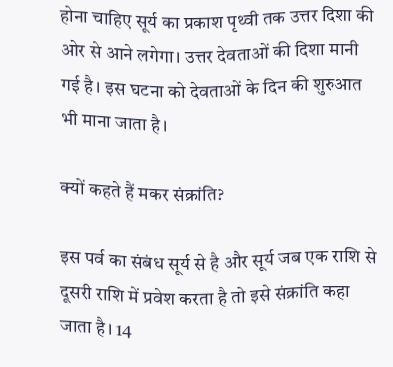होना चाहिए सूर्य का प्रकाश पृथ्वी तक उत्तर दिशा की ओर से आने लगेगा। उत्तर देवताओं की दिशा मानी गई है। इस घटना को देवताओं के दिन की शुरुआत भी माना जाता है।

क्यों कहते हैं मकर संक्रांति?

इस पर्व का संबंध सूर्य से है और सूर्य जब एक राशि से दूसरी राशि में प्रवेश करता है तो इसे संक्रांति कहा जाता है। 14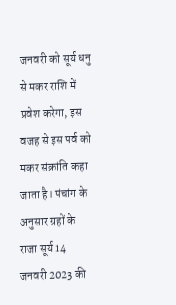जनवरी को सूर्य धनु से मकर राशि में प्रवेश करेगा, इस वजह से इस पर्व को मकर संक्रांति कहा जाता है। पंचांग के अनुसार ग्रहों के राजा सूर्य 14 जनवरी 2023 की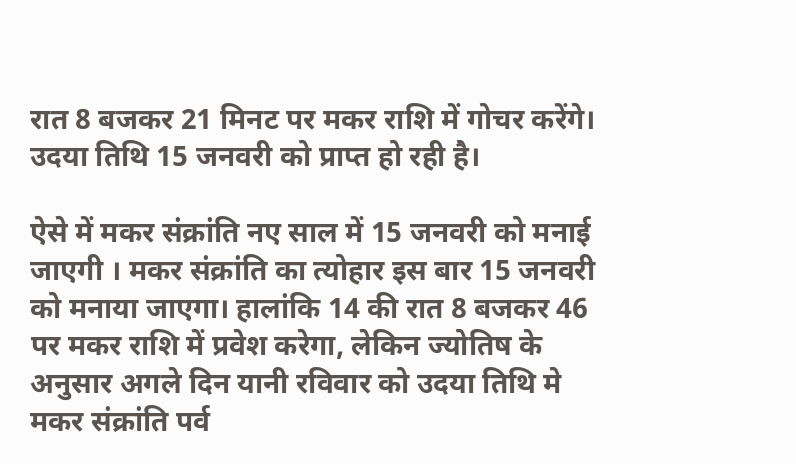रात 8 बजकर 21 मिनट पर मकर राशि में गोचर करेंगे। उदया तिथि 15 जनवरी को प्राप्त हो रही है।

ऐसे में मकर संक्रांति नए साल में 15 जनवरी को मनाई जाएगी । मकर संक्रांति का त्योहार इस बार 15 जनवरी को मनाया जाएगा। हालांकि 14 की रात 8 बजकर 46 पर मकर राशि में प्रवेश करेगा, लेकिन ज्योतिष के अनुसार अगले दिन यानी रविवार को उदया तिथि मे मकर संक्रांति पर्व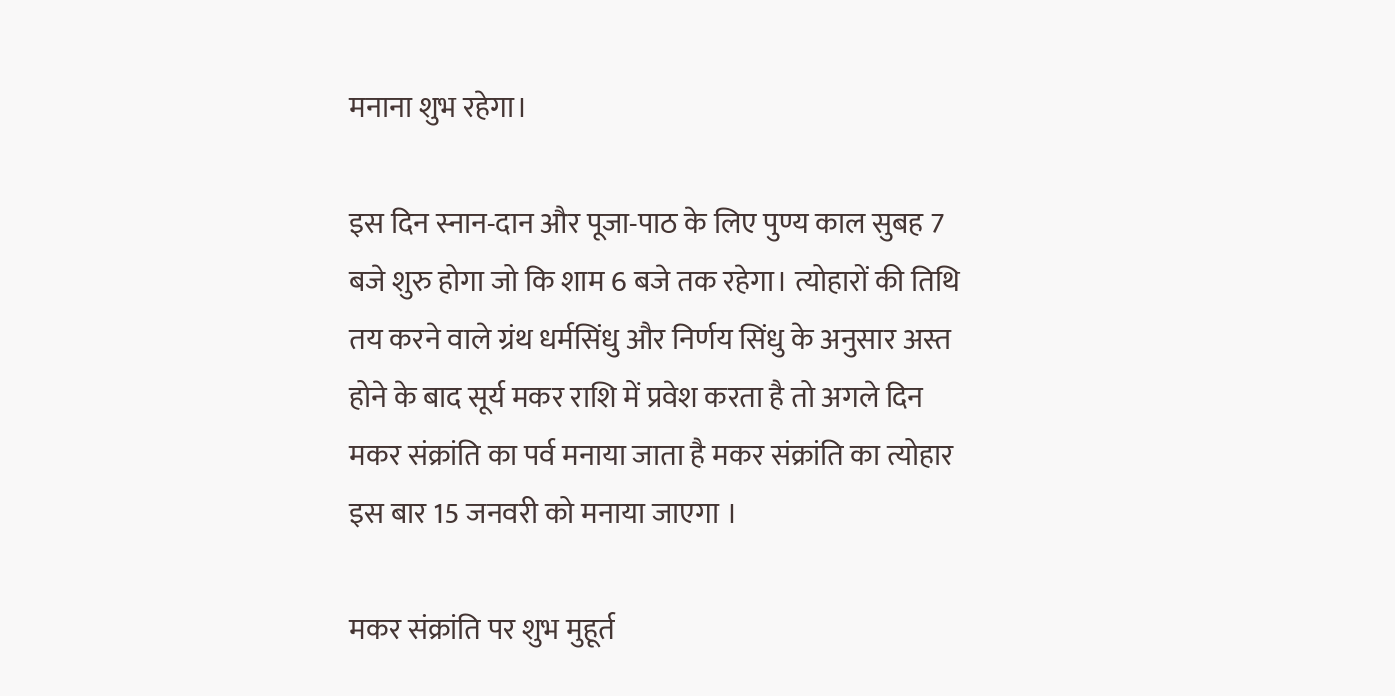मनाना शुभ रहेगा।

इस दिन स्नान-दान और पूजा-पाठ के लिए पुण्य काल सुबह 7 बजे शुरु होगा जो कि शाम 6 बजे तक रहेगा। त्योहारों की तिथि तय करने वाले ग्रंथ धर्मसिंधु और निर्णय सिंधु के अनुसार अस्त होने के बाद सूर्य मकर राशि में प्रवेश करता है तो अगले दिन मकर संक्रांति का पर्व मनाया जाता है मकर संक्रांति का त्योहार इस बार 15 जनवरी को मनाया जाएगा ।

मकर संक्रांति पर शुभ मुहूर्त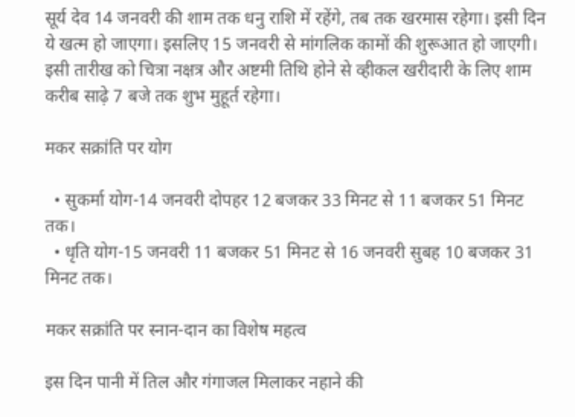सूर्य देव 14 जनवरी की शाम तक धनु राशि में रहेंगे, तब तक खरमास रहेगा। इसी दिन ये खत्म हो जाएगा। इसलिए 15 जनवरी से मांगलिक कामों की शुरूआत हो जाएगी। इसी तारीख को चित्रा नक्षत्र और अष्टमी तिथि होने से व्हीकल खरीदारी के लिए शाम करीब साढ़े 7 बजे तक शुभ मुहूर्त रहेगा।

मकर सक्रांति पर योग

  • सुकर्मा योग-14 जनवरी दोपहर 12 बजकर 33 मिनट से 11 बजकर 51 मिनट तक।
  • धृति योग-15 जनवरी 11 बजकर 51 मिनट से 16 जनवरी सुबह 10 बजकर 31 मिनट तक।

मकर सक्रांति पर स्नान-दान का विशेष महत्व

इस दिन पानी में तिल और गंगाजल मिलाकर नहाने की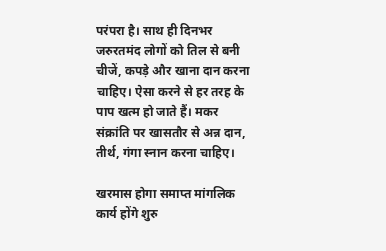परंपरा है। साथ ही दिनभर जरुरतमंद लोगों को तिल से बनी चीजें, कपड़े और खाना दान करना चाहिए। ऐसा करने से हर तरह के पाप खत्म हो जाते हैं। मकर संक्रांति पर खासतौर से अन्न दान, तीर्थ, गंगा स्नान करना चाहिए।

खरमास होगा समाप्त मांगलिक कार्य होंगे शुरु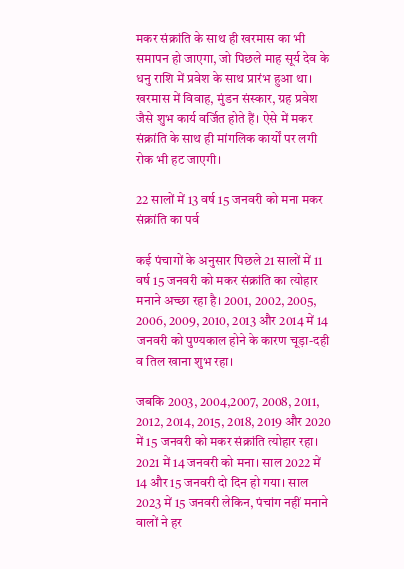मकर संक्रांति के साथ ही खरमास का भी समापन हो जाएगा, जो पिछले माह सूर्य देव के धनु राशि में प्रवेश के साथ प्रारंभ हुआ था। खरमास में विवाह, मुंडन संस्कार, ग्रह प्रवेश जैसे शुभ कार्य वर्जित होते हैं। ऐसे में मकर संक्रांति के साथ ही मांगलिक कार्यों पर लगी रोक भी हट जाएगी।

22 सालों में 13 वर्ष 15 जनवरी को मना मकर संक्रांति का पर्व

कई पंचागों के अनुसार पिछले 21 सालों में 11 वर्ष 15 जनवरी को मकर संक्रांति का त्योहार मनाने अच्छा रहा है। 2001, 2002, 2005, 2006, 2009, 2010, 2013 और 2014 में 14 जनवरी को पुण्यकाल होने के कारण चूड़ा-दही व तिल खाना शुभ रहा।

जबकि 2003, 2004,2007, 2008, 2011, 2012, 2014, 2015, 2018, 2019 और 2020 में 15 जनवरी को मकर संक्रांति त्योहार रहा। 2021 में 14 जनवरी को मना। साल 2022 में 14 और 15 जनवरी दो दिन हो गया। साल 2023 में 15 जनवरी लेकिन, पंचांग नहीं मनाने वालों ने हर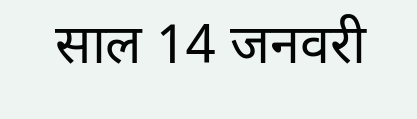साल 14 जनवरी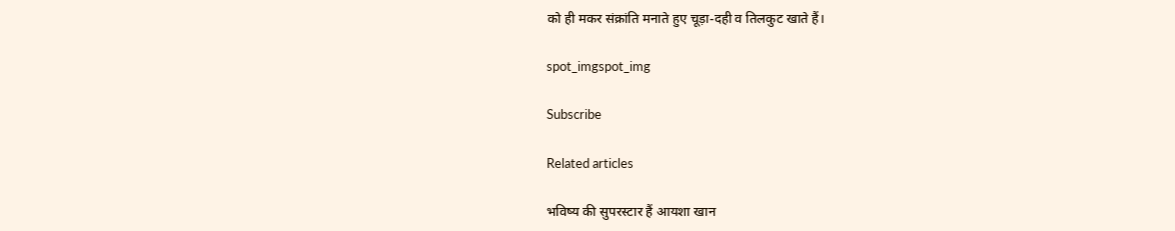को ही मकर संक्रांति मनाते हुए चूड़ा-दही व तिलकुट खाते हैं।

spot_imgspot_img

Subscribe

Related articles

भविष्य की सुपरस्टार हैं आयशा खान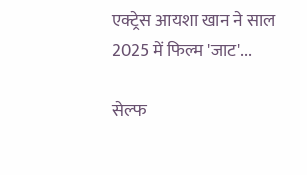एक्ट्रेस आयशा खान ने साल 2025 में फिल्म 'जाट'...

सेल्फ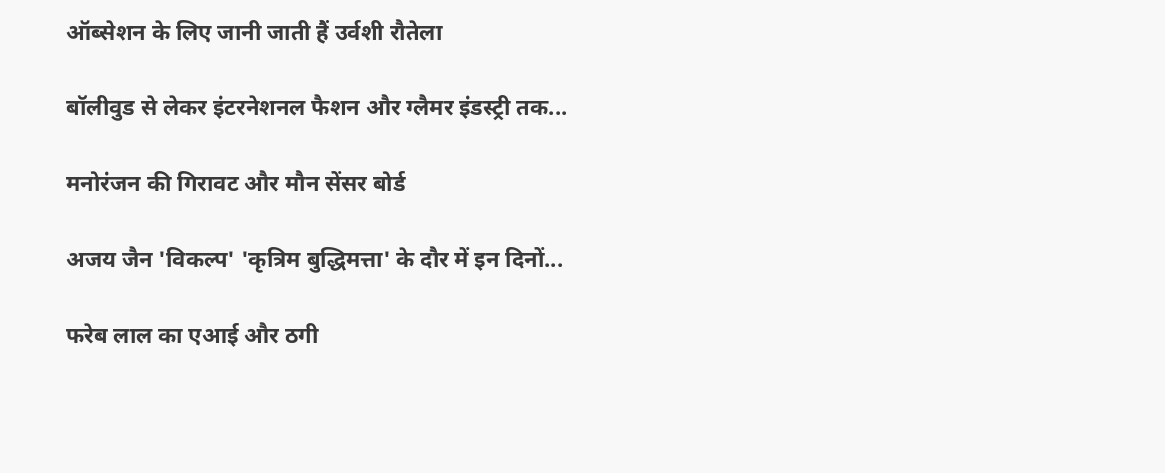ऑब्सेशन के लिए जानी जाती हैं उर्वशी रौतेला

बॉलीवुड से लेकर इंटरनेशनल फैशन और ग्लैमर इंडस्ट्री तक...

मनोरंजन की गिरावट और मौन सेंसर बोर्ड

अजय जैन 'विकल्प' 'कृत्रिम बुद्धिमत्ता' के दौर में इन दिनों...

फरेब लाल का एआई और ठगी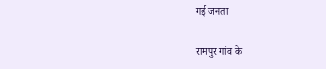गई जनता

रामपुर गांव के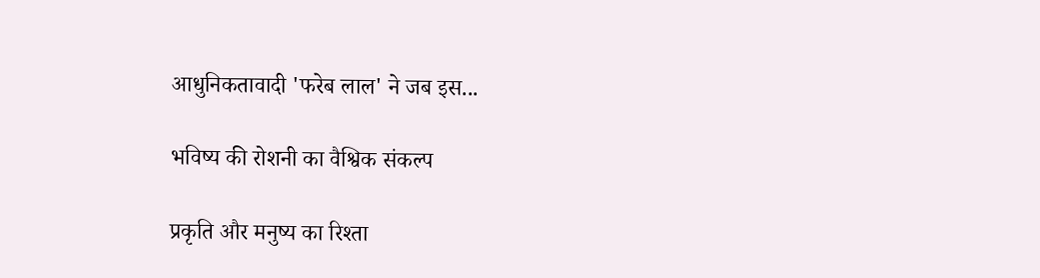आधुनिकतावादी 'फरेब लाल' ने जब इस...

भविष्य की रोशनी का वैश्विक संकल्प

प्रकृति और मनुष्य का रिश्ता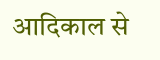आदिकाल से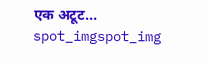एक अटूट...
spot_imgspot_img